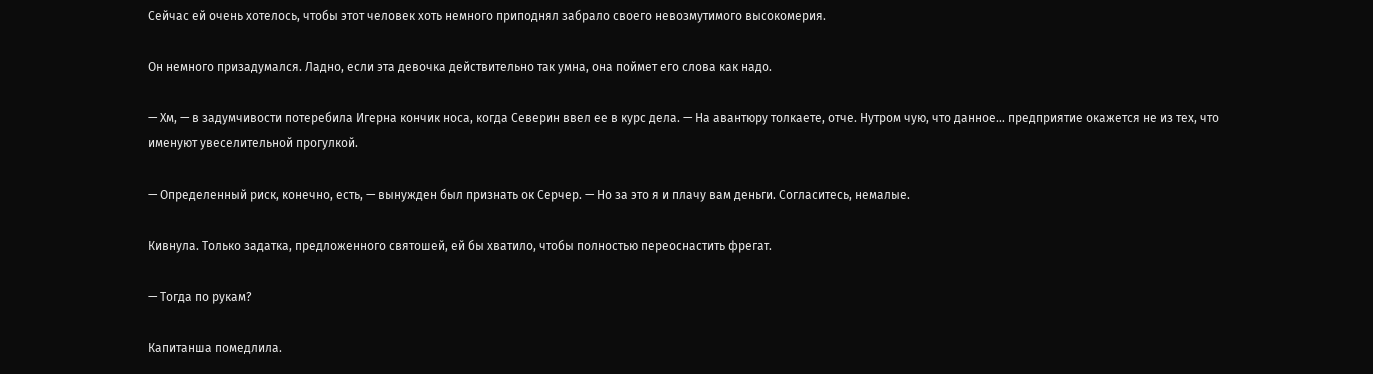Сейчас ей очень хотелось, чтобы этот человек хоть немного приподнял забрало своего невозмутимого высокомерия.

Он немного призадумался. Ладно, если эта девочка действительно так умна, она поймет его слова как надо.

— Хм, — в задумчивости потеребила Игерна кончик носа, когда Северин ввел ее в курс дела. — На авантюру толкаете, отче. Нутром чую, что данное… предприятие окажется не из тех, что именуют увеселительной прогулкой.

— Определенный риск, конечно, есть, — вынужден был признать ок Серчер. — Но за это я и плачу вам деньги. Согласитесь, немалые.

Кивнула. Только задатка, предложенного святошей, ей бы хватило, чтобы полностью переоснастить фрегат.

— Тогда по рукам?

Капитанша помедлила.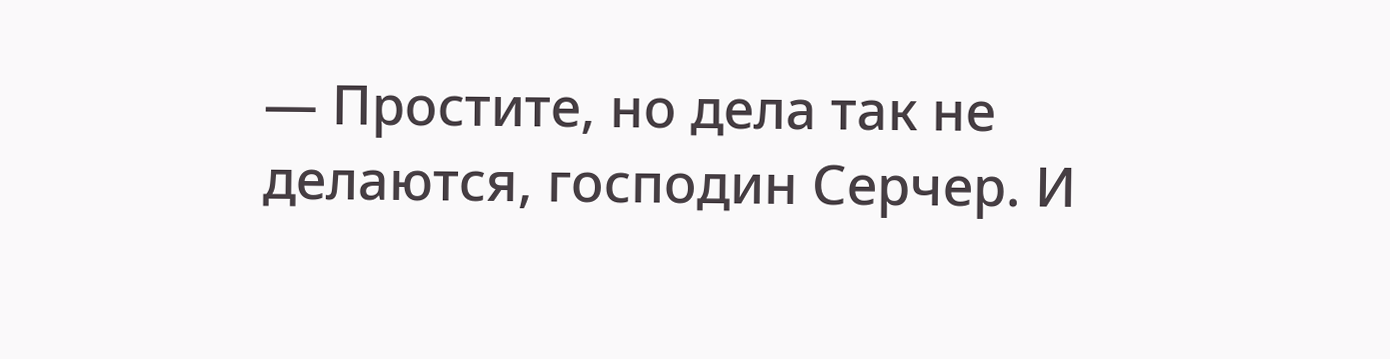— Простите, но дела так не делаются, господин Серчер. И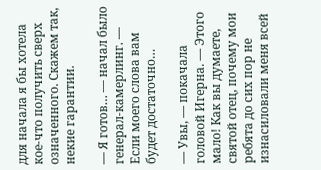для начала я бы хотела кое-что получить сверх означенного. Скажем так, некие гарантии.

— Я готов… — начал было генерал-камерлинг. — Если моего слова вам будет достаточно…

— Увы, — покачала головой Игерна. — Этого мало! Как вы думаете, святой отец, почему мои ребята до сих пор не изнасиловали меня всей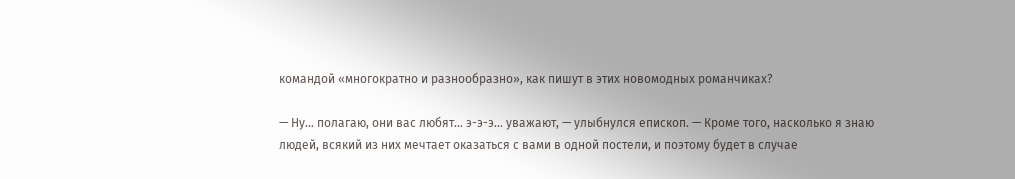командой «многократно и разнообразно», как пишут в этих новомодных романчиках?

— Ну… полагаю, они вас любят… э-э-э… уважают, — улыбнулся епископ. — Кроме того, насколько я знаю людей, всякий из них мечтает оказаться с вами в одной постели, и поэтому будет в случае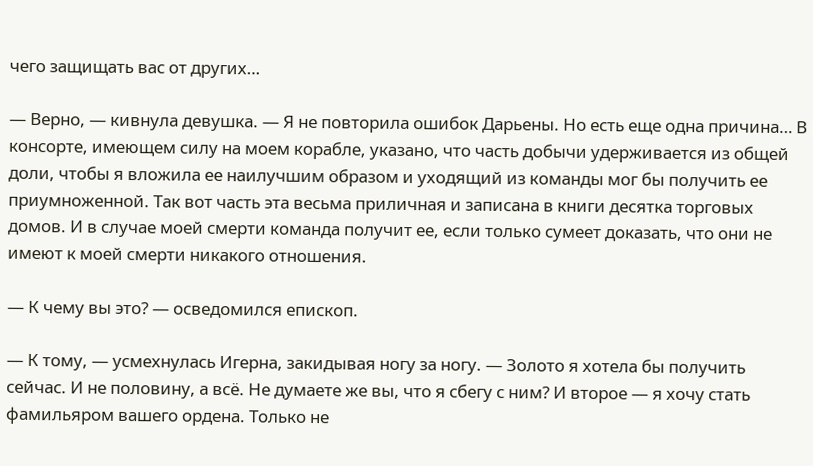чего защищать вас от других…

— Верно, — кивнула девушка. — Я не повторила ошибок Дарьены. Но есть еще одна причина… В консорте, имеющем силу на моем корабле, указано, что часть добычи удерживается из общей доли, чтобы я вложила ее наилучшим образом и уходящий из команды мог бы получить ее приумноженной. Так вот часть эта весьма приличная и записана в книги десятка торговых домов. И в случае моей смерти команда получит ее, если только сумеет доказать, что они не имеют к моей смерти никакого отношения.

— К чему вы это? — осведомился епископ.

— К тому, — усмехнулась Игерна, закидывая ногу за ногу. — Золото я хотела бы получить сейчас. И не половину, а всё. Не думаете же вы, что я сбегу с ним? И второе — я хочу стать фамильяром вашего ордена. Только не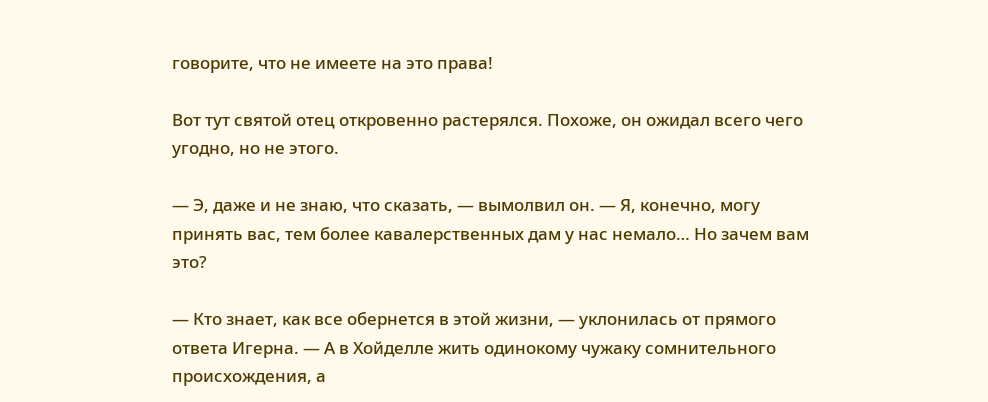говорите, что не имеете на это права!

Вот тут святой отец откровенно растерялся. Похоже, он ожидал всего чего угодно, но не этого.

— Э, даже и не знаю, что сказать, — вымолвил он. — Я, конечно, могу принять вас, тем более кавалерственных дам у нас немало… Но зачем вам это?

— Кто знает, как все обернется в этой жизни, — уклонилась от прямого ответа Игерна. — А в Хойделле жить одинокому чужаку сомнительного происхождения, а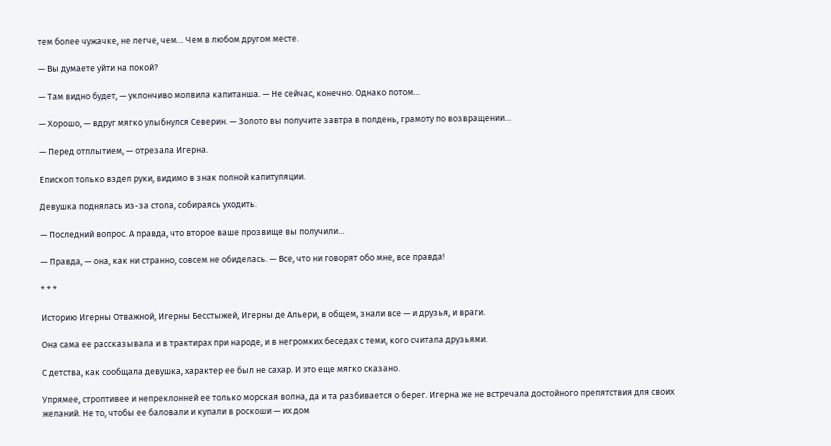тем более чужачке, не легче, чем… Чем в любом другом месте.

— Вы думаете уйти на покой?

— Там видно будет, — уклончиво молвила капитанша. — Не сейчас, конечно. Однако потом…

— Хорошо, — вдруг мягко улыбнулся Северин. — Золото вы получите завтра в полдень, грамоту по возвращении…

— Перед отплытием, — отрезала Игерна.

Епископ только вздел руки, видимо в знак полной капитуляции.

Девушка поднялась из-за стола, собираясь уходить.

— Последний вопрос. А правда, что второе ваше прозвище вы получили…

— Правда, — она, как ни странно, совсем не обиделась. — Все, что ни говорят обо мне, все правда!

* * *

Историю Игерны Отважной, Игерны Бесстыжей, Игерны де Альери, в общем, знали все — и друзья, и враги.

Она сама ее рассказывала и в трактирах при народе, и в негромких беседах с теми, кого считала друзьями.

С детства, как сообщала девушка, характер ее был не сахар. И это еще мягко сказано.

Упрямее, строптивее и непреклонней ее только морская волна, да и та разбивается о берег. Игерна же не встречала достойного препятствия для своих желаний. Не то, чтобы ее баловали и купали в роскоши — их дом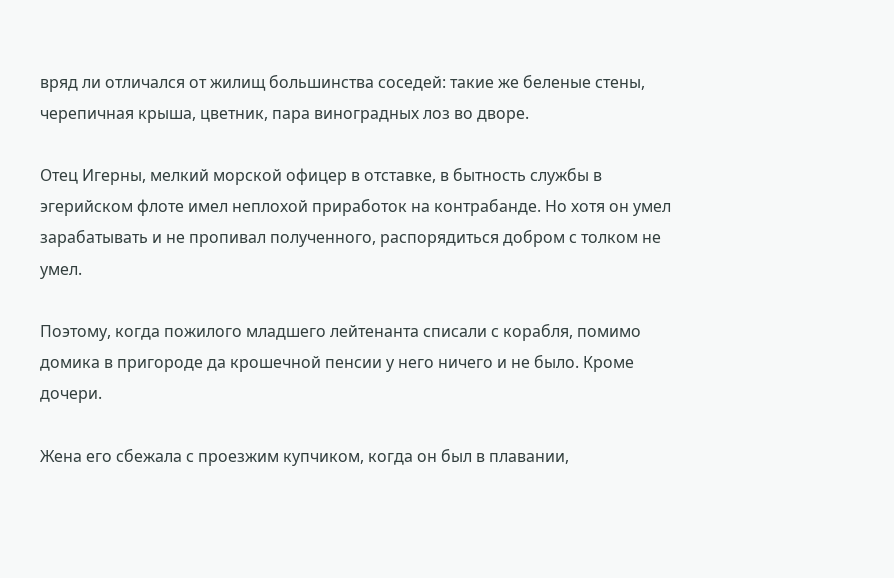вряд ли отличался от жилищ большинства соседей: такие же беленые стены, черепичная крыша, цветник, пара виноградных лоз во дворе.

Отец Игерны, мелкий морской офицер в отставке, в бытность службы в эгерийском флоте имел неплохой приработок на контрабанде. Но хотя он умел зарабатывать и не пропивал полученного, распорядиться добром с толком не умел.

Поэтому, когда пожилого младшего лейтенанта списали с корабля, помимо домика в пригороде да крошечной пенсии у него ничего и не было. Кроме дочери.

Жена его сбежала с проезжим купчиком, когда он был в плавании,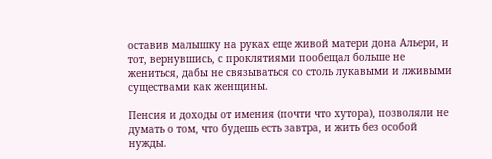оставив малышку на руках еще живой матери дона Альери, и тот, вернувшись, с проклятиями пообещал больше не жениться, дабы не связываться со столь лукавыми и лживыми существами как женщины.

Пенсия и доходы от имения (почти что хутора), позволяли не думать о том, что будешь есть завтра, и жить без особой нужды.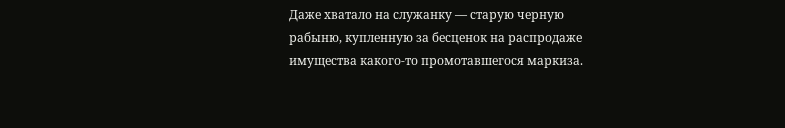Даже хватало на служанку — старую черную рабыню, купленную за бесценок на распродаже имущества какого-то промотавшегося маркиза.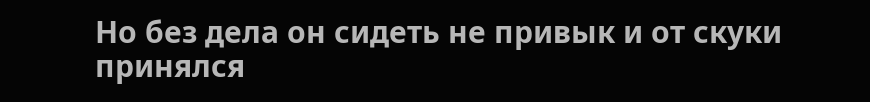Но без дела он сидеть не привык и от скуки принялся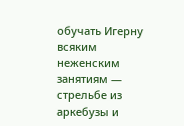обучать Игерну всяким неженским занятиям — стрельбе из аркебузы и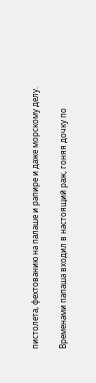пистолета, фехтованию на палаше и рапире и даже морскому делу.

Временами папаша входил в настоящий раж, гоняя дочку по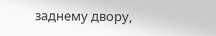заднему двору,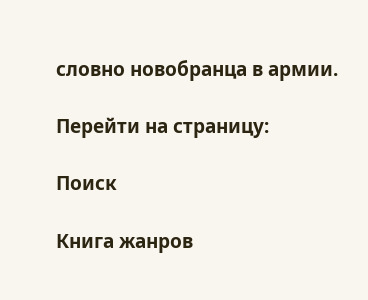словно новобранца в армии.

Перейти на страницу:

Поиск

Книга жанров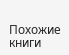Похожие книги